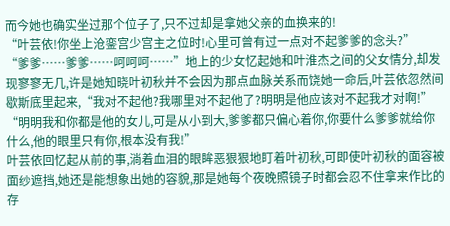而今她也确实坐过那个位子了,只不过却是拿她父亲的血换来的!
“叶芸依!你坐上沧銮宫少宫主之位时!心里可曾有过一点对不起爹爹的念头?”
“爹爹……爹爹……呵呵呵……”地上的少女忆起她和叶淮杰之间的父女情分,却发现寥寥无几,许是她知晓叶初秋并不会因为那点血脉关系而饶她一命后,叶芸依忽然间歇斯底里起来,“我对不起他?我哪里对不起他了?明明是他应该对不起我才对啊!”
“明明我和你都是他的女儿,可是从小到大,爹爹都只偏心着你,你要什么爹爹就给你什么,他的眼里只有你,根本没有我!”
叶芸依回忆起从前的事,淌着血泪的眼眸恶狠狠地盯着叶初秋,可即使叶初秋的面容被面纱遮挡,她还是能想象出她的容貌,那是她每个夜晚照镜子时都会忍不住拿来作比的存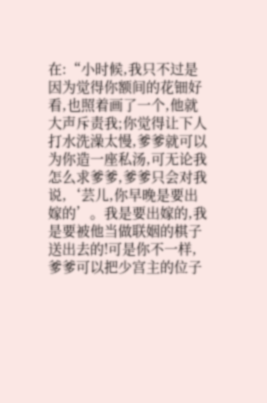在:“小时候,我只不过是因为觉得你额间的花钿好看,也照着画了一个,他就大声斥责我;你觉得让下人打水洗澡太慢,爹爹就可以为你造一座私汤,可无论我怎么求爹爹,爹爹只会对我说,‘芸儿,你早晚是要出嫁的’。我是要出嫁的,我是要被他当做联姻的棋子送出去的!可是你不一样,爹爹可以把少宫主的位子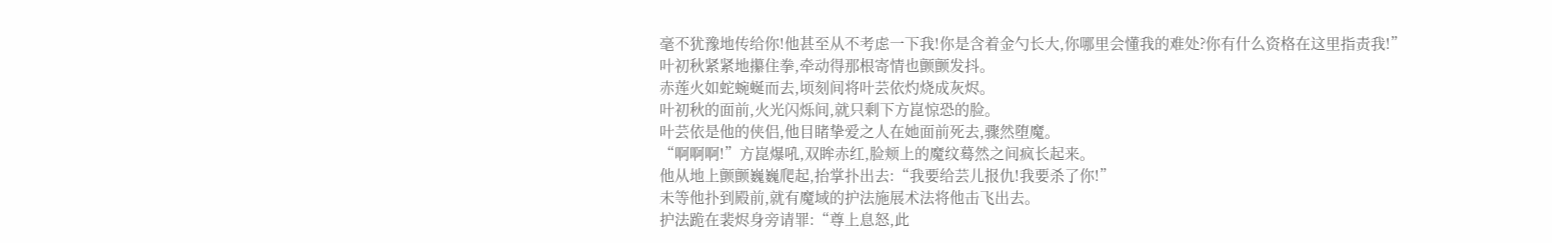毫不犹豫地传给你!他甚至从不考虑一下我!你是含着金勺长大,你哪里会懂我的难处?你有什么资格在这里指责我!”
叶初秋紧紧地攥住拳,牵动得那根寄情也颤颤发抖。
赤莲火如蛇蜿蜒而去,顷刻间将叶芸依灼烧成灰烬。
叶初秋的面前,火光闪烁间,就只剩下方崑惊恐的脸。
叶芸依是他的侠侣,他目睹挚爱之人在她面前死去,骤然堕魔。
“啊啊啊!”方崑爆吼,双眸赤红,脸颊上的魔纹蓦然之间疯长起来。
他从地上颤颤巍巍爬起,抬掌扑出去:“我要给芸儿报仇!我要杀了你!”
未等他扑到殿前,就有魔域的护法施展术法将他击飞出去。
护法跪在裴烬身旁请罪:“尊上息怒,此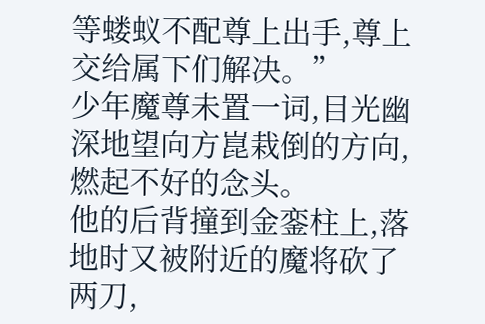等蝼蚁不配尊上出手,尊上交给属下们解决。”
少年魔尊未置一词,目光幽深地望向方崑栽倒的方向,燃起不好的念头。
他的后背撞到金銮柱上,落地时又被附近的魔将砍了两刀,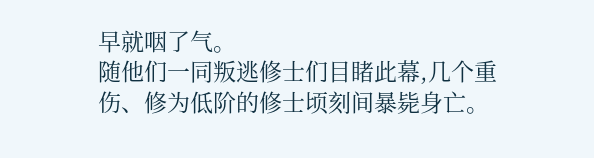早就咽了气。
随他们一同叛逃修士们目睹此幕,几个重伤、修为低阶的修士顷刻间暴毙身亡。